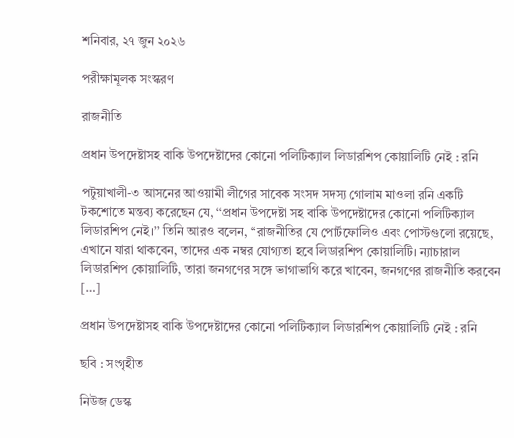শনিবার, ২৭ জুন ২০২৬

পরীক্ষামূলক সংস্করণ

রাজনীতি

প্রধান উপদেষ্টাসহ বাকি উপদেষ্টাদের কোনো পলিটিক্যাল লিডারশিপ কোয়ালিটি নেই : রনি

পটুয়াখালী-৩ আসনের আওয়ামী লীগের সাবেক সংসদ সদস্য গোলাম মাওলা রনি একটি টকশোতে মন্তব্য করেছেন যে, ‘‘প্রধান উপদেষ্টা সহ বাকি উপদেষ্টাদের কোনো পলিটিক্যাল লিডারশিপ নেই।’’ তিনি আরও বলেন, ‘‘রাজনীতির যে পোর্টফোলিও এবং পোস্টগুলো রয়েছে, এখানে যারা থাকবেন, তাদের এক নম্বর যোগ্যতা হবে লিডারশিপ কোয়ালিটি। ন্যাচারাল লিডারশিপ কোয়ালিটি, তারা জনগণের সঙ্গে ভাগাভাগি করে খাবেন, জনগণের রাজনীতি করবেন […]

প্রধান উপদেষ্টাসহ বাকি উপদেষ্টাদের কোনো পলিটিক্যাল লিডারশিপ কোয়ালিটি নেই : রনি

ছবি : সংগৃহীত

নিউজ ডেস্ক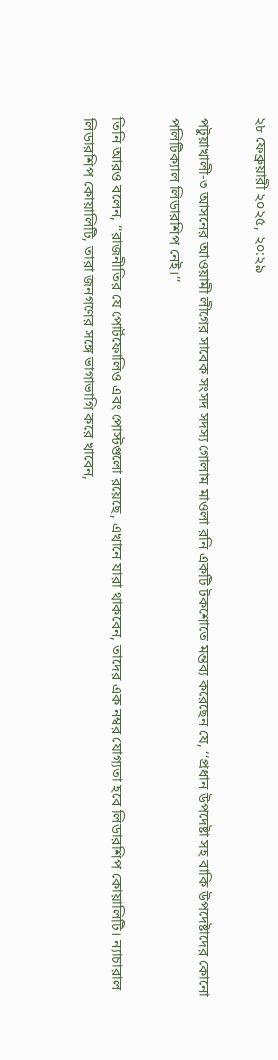২৮ ফেব্রুয়ারী ২০২৫, ২০:২৯

পটুয়াখালী-৩ আসনের আওয়ামী লীগের সাবেক সংসদ সদস্য গোলাম মাওলা রনি একটি টকশোতে মন্তব্য করেছেন যে, ‘‘প্রধান উপদেষ্টা সহ বাকি উপদেষ্টাদের কোনো পলিটিক্যাল লিডারশিপ নেই।’’

তিনি আরও বলেন, ‘‘রাজনীতির যে পোর্টফোলিও এবং পোস্টগুলো রয়েছে, এখানে যারা থাকবেন, তাদের এক নম্বর যোগ্যতা হবে লিডারশিপ কোয়ালিটি। ন্যাচারাল লিডারশিপ কোয়ালিটি, তারা জনগণের সঙ্গে ভাগাভাগি করে খাবেন,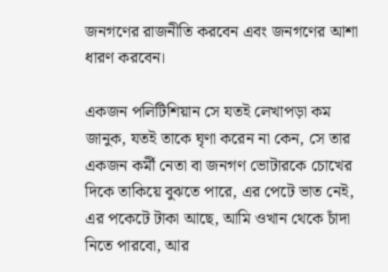জনগণের রাজনীতি করবেন এবং জনগণের আশা ধারণ করবেন।

একজন পলিটিশিয়ান সে যতই লেখাপড়া কম জানুক, যতই তাকে ঘৃণা করেন না কেন, সে তার একজন কর্মী নেতা বা জনগণ ভোটারকে চোখের দিকে তাকিয়ে বুঝতে পারে, এর পেটে ভাত নেই, এর পকেটে টাকা আছে, আমি ওখান থেকে চাঁদা নিতে পারবো, আর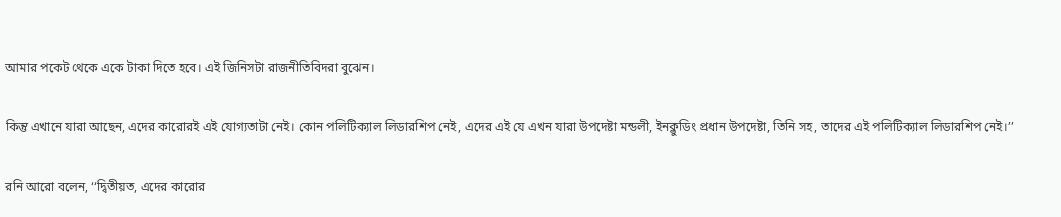আমার পকেট থেকে একে টাকা দিতে হবে। এই জিনিসটা রাজনীতিবিদরা বুঝেন।

কিন্তু এখানে যারা আছেন, এদের কারোরই এই যোগ্যতাটা নেই। কোন পলিটিক্যাল লিডারশিপ নেই, এদের এই যে এখন যারা উপদেষ্টা মন্ডলী, ইনক্লুডিং প্রধান উপদেষ্টা, তিনি সহ, তাদের এই পলিটিক্যাল লিডারশিপ নেই।’’

রনি আরো বলেন, ‘‘দ্বিতীয়ত, এদের কারোর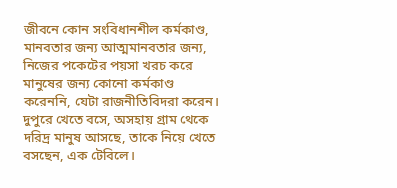জীবনে কোন সংবিধানশীল কর্মকাণ্ড, মানবতার জন্য আত্মমানবতার জন্য, নিজের পকেটের পয়সা খরচ করে মানুষের জন্য কোনো কর্মকাণ্ড করেননি, যেটা রাজনীতিবিদরা করেন। দুপুরে খেতে বসে, অসহায় গ্রাম থেকে দরিদ্র মানুষ আসছে, তাকে নিয়ে খেতে বসছেন, এক টেবিলে।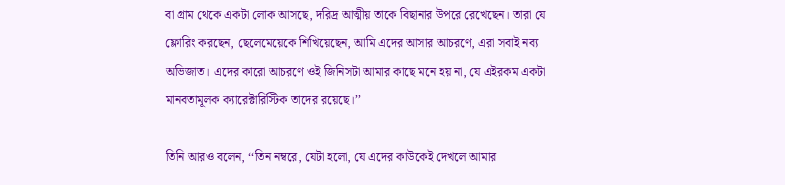বা গ্রাম থেকে একটা লোক আসছে, দরিদ্র আত্মীয় তাকে বিছানার উপরে রেখেছেন। তারা যে ফ্লোরিং করছেন, ছেলেমেয়েকে শিখিয়েছেন, আমি এদের আসার আচরণে, এরা সবাই নব্য অভিজাত। এদের কারো আচরণে ওই জিনিসটা আমার কাছে মনে হয় না, যে এইরকম একটা মানবতামূলক ক্যারেক্টারিস্টিক তাদের রয়েছে।’’

তিনি আরও বলেন, ‘‘তিন নম্বরে, যেটা হলো, যে এদের কাউকেই দেখলে আমার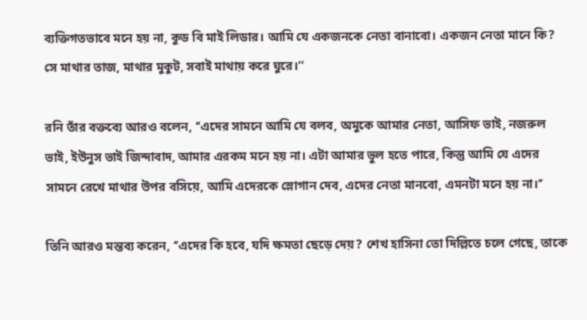ব্যক্তিগতভাবে মনে হয় না, কুড বি মাই লিডার। আমি যে একজনকে নেতা বানাবো। একজন নেতা মানে কি? সে মাথার তাজ, মাথার মুকুট, সবাই মাথায় করে ঘুরে।’’

রনি তাঁর বক্তব্যে আরও বলেন, ‘‘এদের সামনে আমি যে বলব, অমুকে আমার নেতা, আসিফ ভাই, নজরুল ভাই, ইউনুস ভাই জিন্দাবাদ, আমার এরকম মনে হয় না। এটা আমার ভুল হতে পারে, কিন্তু আমি যে এদের সামনে রেখে মাথার উপর বসিয়ে, আমি এদেরকে স্লোগান দেব, এদের নেতা মানবো, এমনটা মনে হয় না।’’

তিনি আরও মন্তব্য করেন, ‘‘এদের কি হবে, যদি ক্ষমতা ছেড়ে দেয়? শেখ হাসিনা তো দিল্লিতে চলে গেছে, তাকে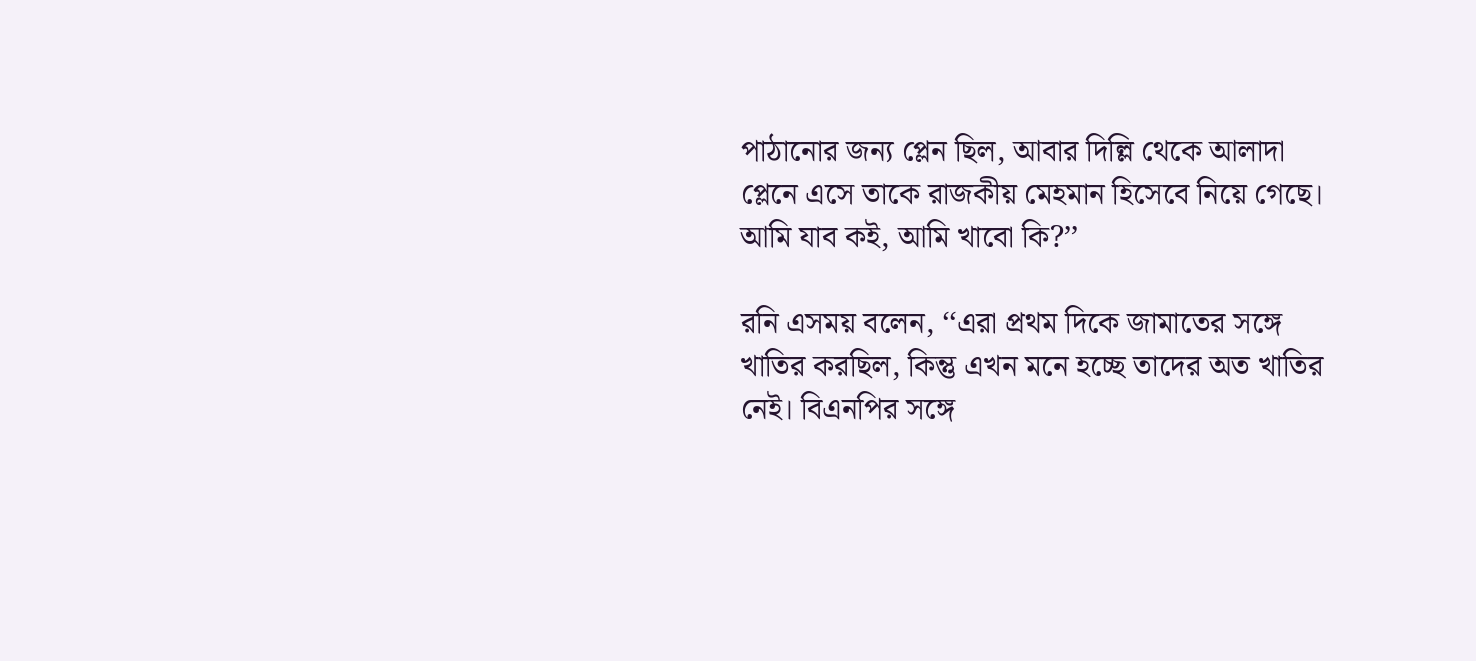পাঠানোর জন্য প্লেন ছিল, আবার দিল্লি থেকে আলাদা প্লেনে এসে তাকে রাজকীয় মেহমান হিসেবে নিয়ে গেছে। আমি যাব কই, আমি খাবো কি?’’

রনি এসময় বলেন, ‘‘এরা প্রথম দিকে জামাতের সঙ্গে খাতির করছিল, কিন্তু এখন মনে হচ্ছে তাদের অত খাতির নেই। বিএনপির সঙ্গে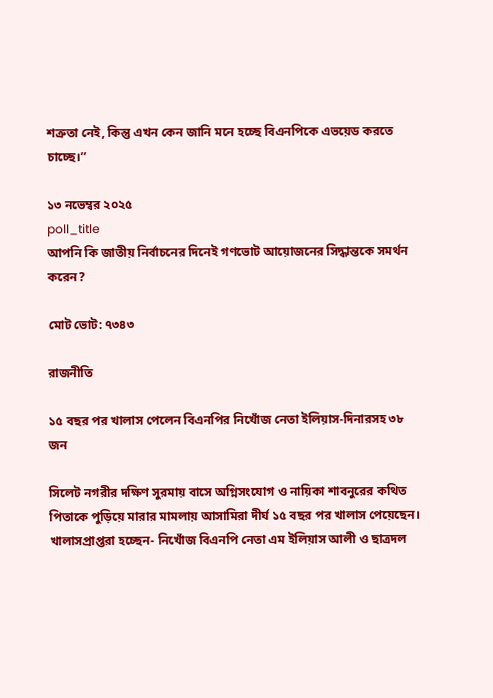শত্রুতা নেই, কিন্তু এখন কেন জানি মনে হচ্ছে বিএনপিকে এভয়েড করতে চাচ্ছে।’’

১৩ নভেম্বর ২০২৫
poll_title
আপনি কি জাতীয় নির্বাচনের দিনেই গণভোট আয়োজনের সিদ্ধান্তকে সমর্থন করেন?

মোট ভোট: ৭৩৪৩

রাজনীতি

১৫ বছর পর খালাস পেলেন বিএনপির নিখোঁজ নেতা ইলিয়াস-দিনারসহ ৩৮ জন

সিলেট নগরীর দক্ষিণ সুরমায় বাসে অগ্নিসংযোগ ও নায়িকা শাবনুরের কথিত পিতাকে পুড়িয়ে মারার মামলায় আসামিরা দীর্ঘ ১৫ বছর পর খালাস পেয়েছেন। খালাসপ্রাপ্তরা হচ্ছেন- নিখোঁজ বিএনপি নেতা এম ইলিয়াস আলী ও ছাত্রদল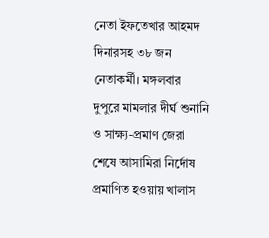নেতা ইফতেখার আহমদ দিনারসহ ৩৮ জন নেতাকর্মী। মঙ্গলবার দুপুরে মামলার দীর্ঘ শুনানি ও সাক্ষ্য-প্রমাণ জেরা শেষে আসামিরা নির্দোষ প্রমাণিত হওয়ায় খালাস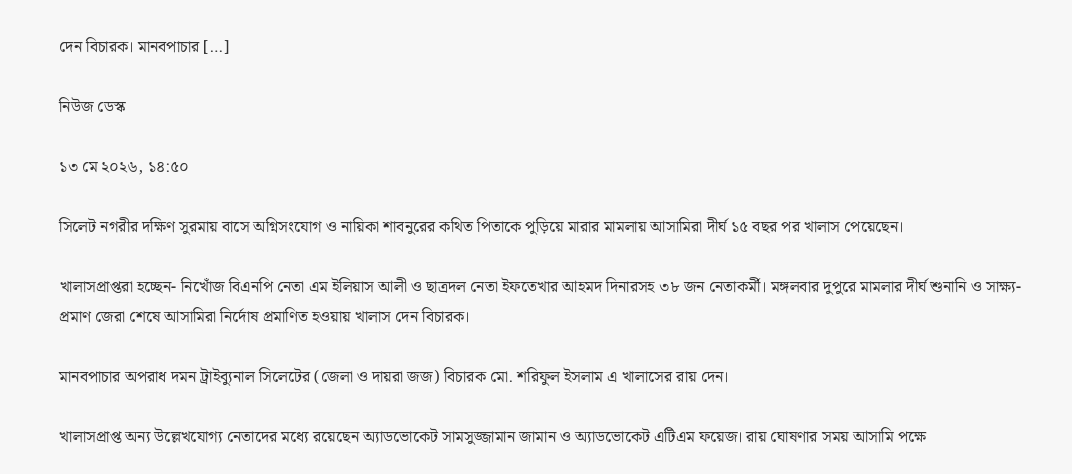দেন বিচারক। মানবপাচার […]

নিউজ ডেস্ক

১৩ মে ২০২৬, ১৪:৫০

সিলেট নগরীর দক্ষিণ সুরমায় বাসে অগ্নিসংযোগ ও নায়িকা শাবনুরের কথিত পিতাকে পুড়িয়ে মারার মামলায় আসামিরা দীর্ঘ ১৫ বছর পর খালাস পেয়েছেন।

খালাসপ্রাপ্তরা হচ্ছেন- নিখোঁজ বিএনপি নেতা এম ইলিয়াস আলী ও ছাত্রদল নেতা ইফতেখার আহমদ দিনারসহ ৩৮ জন নেতাকর্মী। মঙ্গলবার দুপুরে মামলার দীর্ঘ শুনানি ও সাক্ষ্য-প্রমাণ জেরা শেষে আসামিরা নির্দোষ প্রমাণিত হওয়ায় খালাস দেন বিচারক।

মানবপাচার অপরাধ দমন ট্রাইব্যুনাল সিলেটের (জেলা ও দায়রা জজ) বিচারক মো. শরিফুল ইসলাম এ খালাসের রায় দেন।

খালাসপ্রাপ্ত অন্য উল্লেখযোগ্য নেতাদের মধ্যে রয়েছেন অ্যাডভোকেট সামসুজ্জামান জামান ও অ্যাডভোকেট এটিএম ফয়েজ। রায় ঘোষণার সময় আসামি পক্ষে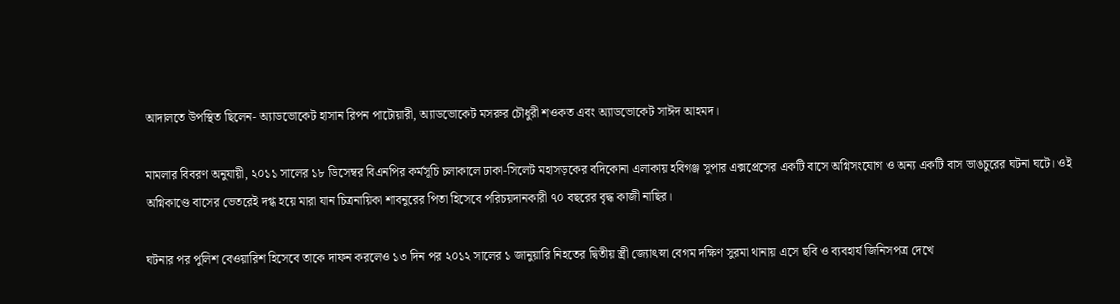আদালতে উপস্থিত ছিলেন- অ্যাডভোকেট হাসান রিপন পাটোয়ারী, অ্যাডভোকেট মসরুর চৌধুরী শওকত এবং অ্যাডভোকেট সাঈদ আহমদ।

মামলার বিবরণ অনুযায়ী, ২০১১ সালের ১৮ ডিসেম্বর বিএনপির কর্মসূচি চলাকালে ঢাকা-সিলেট মহাসড়কের বদিকোনা এলাকায় হবিগঞ্জ সুপার এক্সপ্রেসের একটি বাসে অগ্নিসংযোগ ও অন্য একটি বাস ভাঙচুরের ঘটনা ঘটে। ওই অগ্নিকাণ্ডে বাসের ভেতরেই দগ্ধ হয়ে মারা যান চিত্রনায়িকা শাবনুরের পিতা হিসেবে পরিচয়দানকারী ৭০ বছরের বৃদ্ধ কাজী নাছির।

ঘটনার পর পুলিশ বেওয়ারিশ হিসেবে তাকে দাফন করলেও ১৩ দিন পর ২০১২ সালের ১ জানুয়ারি নিহতের দ্বিতীয় স্ত্রী জ্যোৎস্না বেগম দক্ষিণ সুরমা থানায় এসে ছবি ও ব্যবহার্য জিনিসপত্র দেখে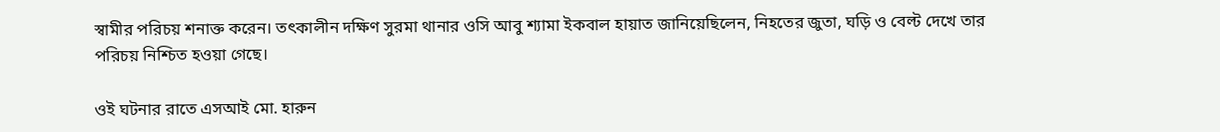স্বামীর পরিচয় শনাক্ত করেন। তৎকালীন দক্ষিণ সুরমা থানার ওসি আবু শ্যামা ইকবাল হায়াত জানিয়েছিলেন, নিহতের জুতা, ঘড়ি ও বেল্ট দেখে তার পরিচয় নিশ্চিত হওয়া গেছে।

ওই ঘটনার রাতে এসআই মো. হারুন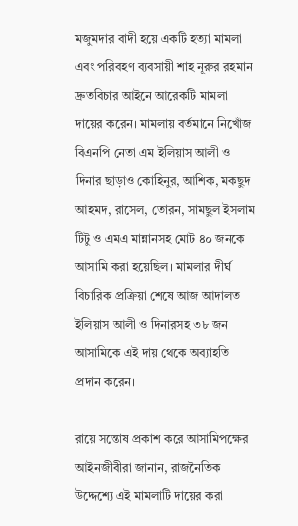মজুমদার বাদী হয়ে একটি হত্যা মামলা এবং পরিবহণ ব্যবসায়ী শাহ নূরুর রহমান দ্রুতবিচার আইনে আরেকটি মামলা দায়ের করেন। মামলায় বর্তমানে নিখোঁজ বিএনপি নেতা এম ইলিয়াস আলী ও দিনার ছাড়াও কোহিনুর, আশিক, মকছুদ আহমদ, রাসেল, তোরন, সামছুল ইসলাম টিটু ও এমএ মান্নানসহ মোট ৪০ জনকে আসামি করা হয়েছিল। মামলার দীর্ঘ বিচারিক প্রক্রিয়া শেষে আজ আদালত ইলিয়াস আলী ও দিনারসহ ৩৮ জন আসামিকে এই দায় থেকে অব্যাহতি প্রদান করেন।

রায়ে সন্তোষ প্রকাশ করে আসামিপক্ষের আইনজীবীরা জানান, রাজনৈতিক উদ্দেশ্যে এই মামলাটি দায়ের করা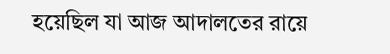হয়েছিল যা আজ আদালতের রায়ে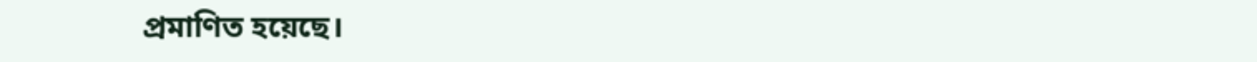প্রমাণিত হয়েছে।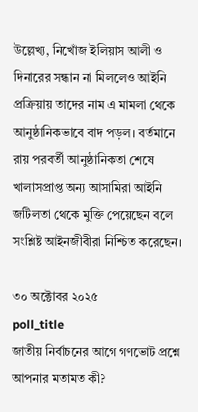উল্লেখ্য, নিখোঁজ ইলিয়াস আলী ও দিনারের সন্ধান না মিললেও আইনি প্রক্রিয়ায় তাদের নাম এ মামলা থেকে আনুষ্ঠানিকভাবে বাদ পড়ল। বর্তমানে রায় পরবর্তী আনুষ্ঠানিকতা শেষে খালাসপ্রাপ্ত অন্য আসামিরা আইনি জটিলতা থেকে মুক্তি পেয়েছেন বলে সংশ্লিষ্ট আইনজীবীরা নিশ্চিত করেছেন।

৩০ অক্টোবর ২০২৫
poll_title
জাতীয় নির্বাচনের আগে গণভোট প্রশ্নে আপনার মতামত কী?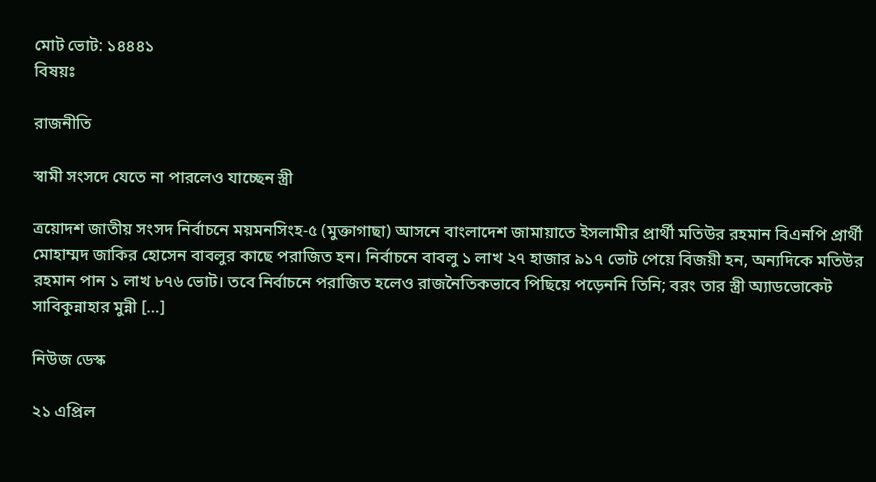মোট ভোট: ১৪৪৪১
বিষয়ঃ

রাজনীতি

স্বামী সংসদে যেতে না পারলেও যাচ্ছেন স্ত্রী

ত্রয়োদশ জাতীয় সংসদ নির্বাচনে ময়মনসিংহ-৫ (মুক্তাগাছা) আসনে বাংলাদেশ জামায়াতে ইসলামীর প্রার্থী মতিউর রহমান বিএনপি প্রার্থী মোহাম্মদ জাকির হোসেন বাবলুর কাছে পরাজিত হন। নির্বাচনে বাবলু ১ লাখ ২৭ হাজার ৯১৭ ভোট পেয়ে বিজয়ী হন, অন্যদিকে মতিউর রহমান পান ১ লাখ ৮৭৬ ভোট। তবে নির্বাচনে পরাজিত হলেও রাজনৈতিকভাবে পিছিয়ে পড়েননি তিনি; বরং তার স্ত্রী অ্যাডভোকেট সাবিকুন্নাহার মুন্নী […]

নিউজ ডেস্ক

২১ এপ্রিল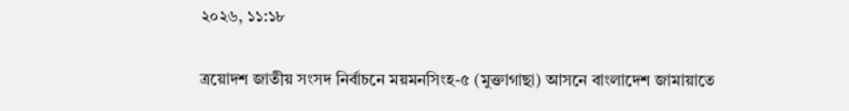২০২৬, ১১:১৮

ত্রয়োদশ জাতীয় সংসদ নির্বাচনে ময়মনসিংহ-৫ (মুক্তাগাছা) আসনে বাংলাদেশ জামায়াতে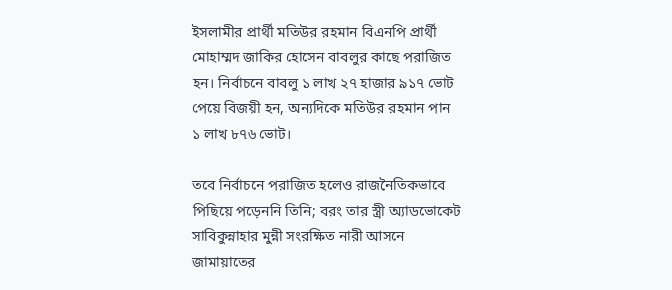ইসলামীর প্রার্থী মতিউর রহমান বিএনপি প্রার্থী মোহাম্মদ জাকির হোসেন বাবলুর কাছে পরাজিত হন। নির্বাচনে বাবলু ১ লাখ ২৭ হাজার ৯১৭ ভোট পেয়ে বিজয়ী হন, অন্যদিকে মতিউর রহমান পান ১ লাখ ৮৭৬ ভোট।

তবে নির্বাচনে পরাজিত হলেও রাজনৈতিকভাবে পিছিয়ে পড়েননি তিনি; বরং তার স্ত্রী অ্যাডভোকেট সাবিকুন্নাহার মুন্নী সংরক্ষিত নারী আসনে জামায়াতের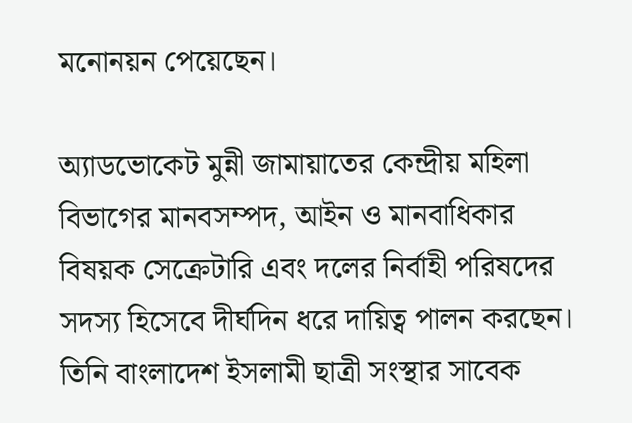মনোনয়ন পেয়েছেন।

অ্যাডভোকেট মুন্নী জামায়াতের কেন্দ্রীয় মহিলা বিভাগের মানবসম্পদ, আইন ও মানবাধিকার বিষয়ক সেক্রেটারি এবং দলের নির্বাহী পরিষদের সদস্য হিসেবে দীর্ঘদিন ধরে দায়িত্ব পালন করছেন। তিনি বাংলাদেশ ইসলামী ছাত্রী সংস্থার সাবেক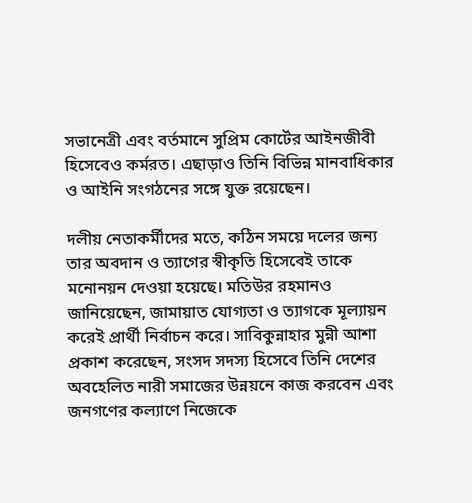সভানেত্রী এবং বর্তমানে সুপ্রিম কোর্টের আইনজীবী হিসেবেও কর্মরত। এছাড়াও তিনি বিভিন্ন মানবাধিকার ও আইনি সংগঠনের সঙ্গে যুক্ত রয়েছেন।

দলীয় নেতাকর্মীদের মতে, কঠিন সময়ে দলের জন্য তার অবদান ও ত্যাগের স্বীকৃতি হিসেবেই তাকে মনোনয়ন দেওয়া হয়েছে। মতিউর রহমানও জানিয়েছেন, জামায়াত যোগ্যতা ও ত্যাগকে মূল্যায়ন করেই প্রার্থী নির্বাচন করে। সাবিকুন্নাহার মুন্নী আশা প্রকাশ করেছেন, সংসদ সদস্য হিসেবে তিনি দেশের অবহেলিত নারী সমাজের উন্নয়নে কাজ করবেন এবং জনগণের কল্যাণে নিজেকে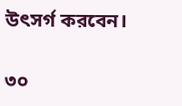উৎসর্গ করবেন।

৩০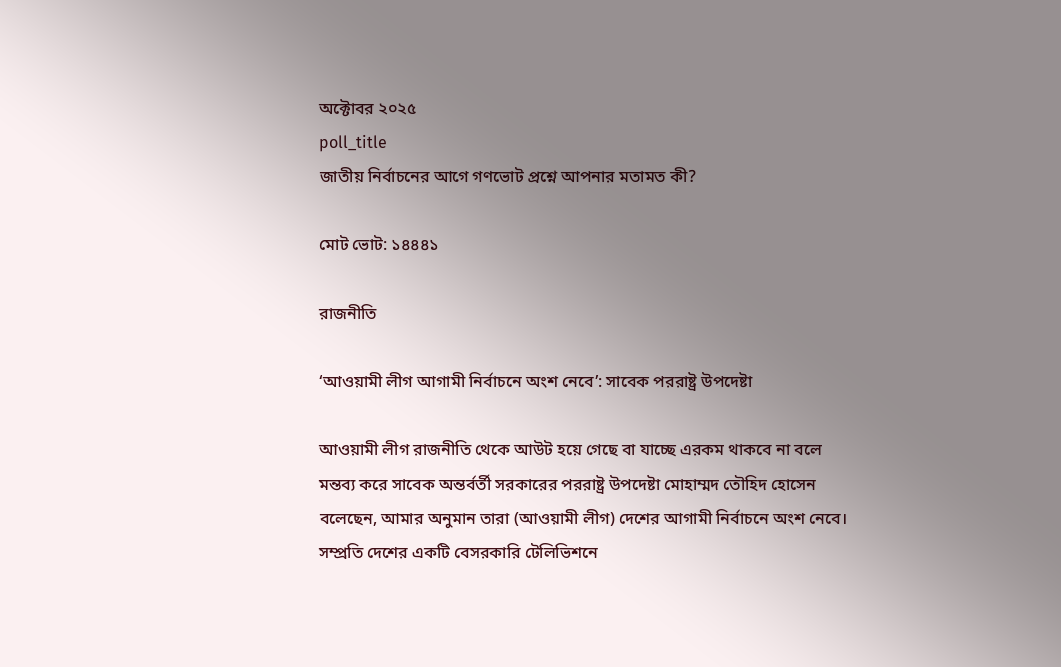অক্টোবর ২০২৫
poll_title
জাতীয় নির্বাচনের আগে গণভোট প্রশ্নে আপনার মতামত কী?

মোট ভোট: ১৪৪৪১

রাজনীতি

‘আওয়ামী লীগ আগামী নির্বাচনে অংশ নেবে’: সাবেক পররাষ্ট্র উপদেষ্টা

আওয়ামী লীগ রাজনীতি থেকে আউট হয়ে গেছে বা যাচ্ছে এরকম থাকবে না বলে মন্তব্য করে সাবেক অন্তর্বর্তী সরকারের পররাষ্ট্র উপদেষ্টা মোহাম্মদ তৌহিদ হোসেন বলেছেন, আমার অনুমান তারা (আওয়ামী লীগ) দেশের আগামী নির্বাচনে অংশ নেবে। সম্প্রতি দেশের একটি বেসরকারি টেলিভিশনে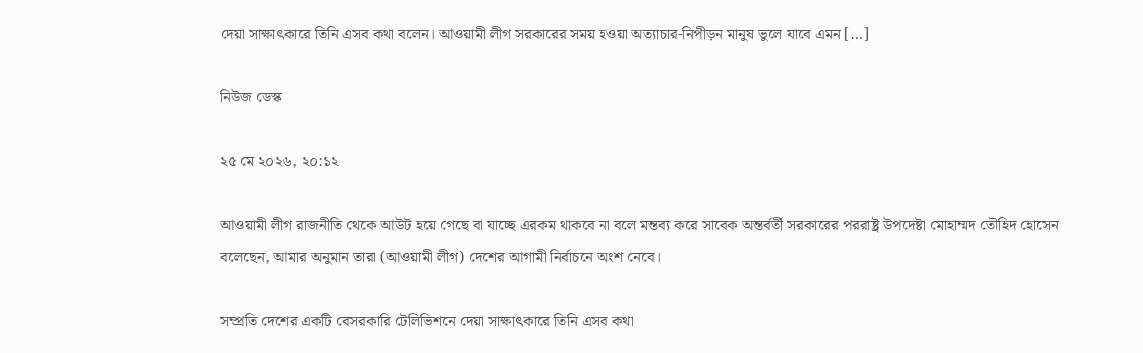দেয়া সাক্ষাৎকারে তিনি এসব কথা বলেন। আওয়ামী লীগ সরকারের সময় হওয়া অত্যাচার-নিপীড়ন মানুষ ভুলে যাবে এমন […]

নিউজ ডেস্ক

২৫ মে ২০২৬, ২০:১২

আওয়ামী লীগ রাজনীতি থেকে আউট হয়ে গেছে বা যাচ্ছে এরকম থাকবে না বলে মন্তব্য করে সাবেক অন্তর্বর্তী সরকারের পররাষ্ট্র উপদেষ্টা মোহাম্মদ তৌহিদ হোসেন বলেছেন, আমার অনুমান তারা (আওয়ামী লীগ) দেশের আগামী নির্বাচনে অংশ নেবে।

সম্প্রতি দেশের একটি বেসরকারি টেলিভিশনে দেয়া সাক্ষাৎকারে তিনি এসব কথা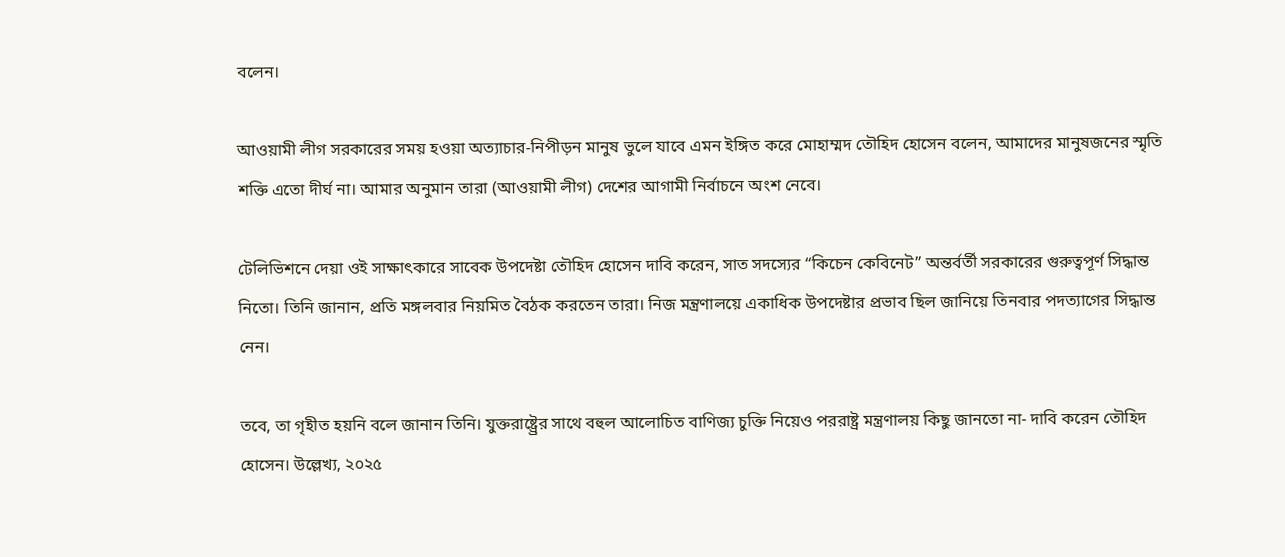বলেন।

আওয়ামী লীগ সরকারের সময় হওয়া অত্যাচার-নিপীড়ন মানুষ ভুলে যাবে এমন ইঙ্গিত করে মোহাম্মদ তৌহিদ হোসেন বলেন, আমাদের মানুষজনের স্মৃতি শক্তি এতো দীর্ঘ না। আমার অনুমান তারা (আওয়ামী লীগ) দেশের আগামী নির্বাচনে অংশ নেবে।

টেলিভিশনে দেয়া ওই সাক্ষাৎকারে সাবেক উপদেষ্টা তৌহিদ হোসেন দাবি করেন, সাত সদস্যের “কিচেন কেবিনেট” অন্তর্বর্তী সরকারের গুরুত্বপূর্ণ সিদ্ধান্ত নিতো। তিনি জানান, প্রতি মঙ্গলবার নিয়মিত বৈঠক করতেন তারা। নিজ মন্ত্রণালয়ে একাধিক উপদেষ্টার প্রভাব ছিল জানিয়ে তিনবার পদত্যাগের সিদ্ধান্ত নেন।

তবে, তা গৃহীত হয়নি বলে জানান তিনি। যুক্তরাষ্ট্র্রের সাথে বহুল আলোচিত বাণিজ্য চুক্তি নিয়েও পররাষ্ট্র মন্ত্রণালয় কিছু জানতো না- দাবি করেন তৌহিদ হোসেন। উল্লেখ্য, ২০২৫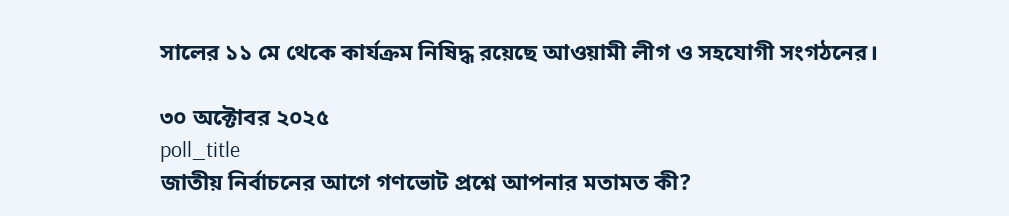সালের ১১ মে থেকে কার্যক্রম নিষিদ্ধ রয়েছে আওয়ামী লীগ ও সহযোগী সংগঠনের।

৩০ অক্টোবর ২০২৫
poll_title
জাতীয় নির্বাচনের আগে গণভোট প্রশ্নে আপনার মতামত কী?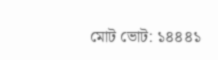মোট ভোট: ১৪৪৪১